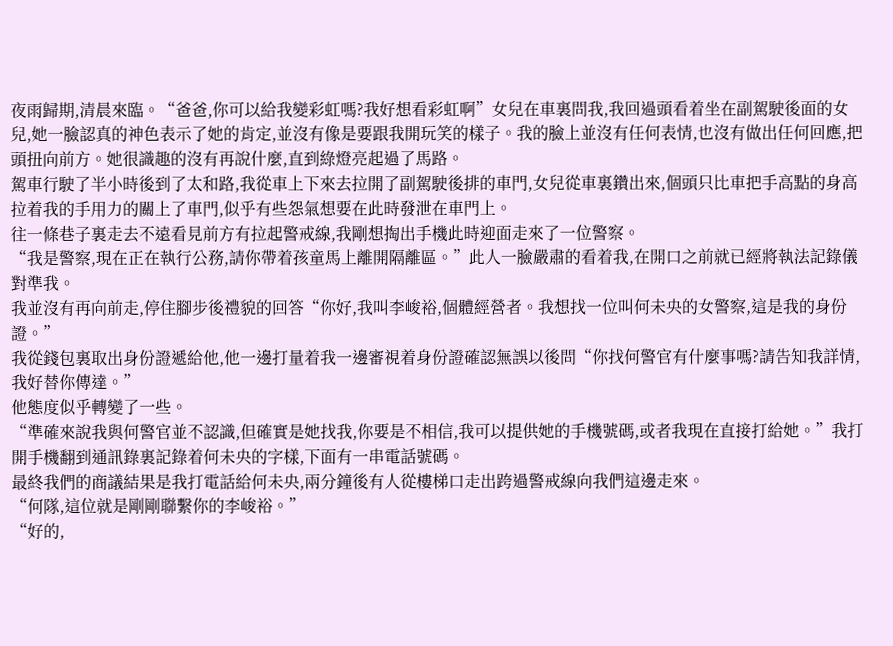夜雨歸期,清晨來臨。“爸爸,你可以給我變彩虹嗎?我好想看彩虹啊”女兒在車裏問我,我回過頭看着坐在副駕駛後面的女兒,她一臉認真的神色表示了她的肯定,並沒有像是要跟我開玩笑的樣子。我的臉上並沒有任何表情,也沒有做出任何回應,把頭扭向前方。她很識趣的沒有再說什麼,直到綠燈亮起過了馬路。
駕車行駛了半小時後到了太和路,我從車上下來去拉開了副駕駛後排的車門,女兒從車裏鑽出來,個頭只比車把手高點的身高拉着我的手用力的關上了車門,似乎有些怨氣想要在此時發泄在車門上。
往一條巷子裏走去不遠看見前方有拉起警戒線,我剛想掏出手機此時迎面走來了一位警察。
“我是警察,現在正在執行公務,請你帶着孩童馬上離開隔離區。”此人一臉嚴肅的看着我,在開口之前就已經將執法記錄儀對準我。
我並沒有再向前走,停住腳步後禮貌的回答“你好,我叫李峻裕,個體經營者。我想找一位叫何未央的女警察,這是我的身份證。”
我從錢包裏取出身份證遞給他,他一邊打量着我一邊審視着身份證確認無誤以後問“你找何警官有什麼事嗎?請告知我詳情,我好替你傳達。”
他態度似乎轉變了一些。
“準確來說我與何警官並不認識,但確實是她找我,你要是不相信,我可以提供她的手機號碼,或者我現在直接打給她。”我打開手機翻到通訊錄裏記錄着何未央的字樣,下面有一串電話號碼。
最終我們的商議結果是我打電話給何未央,兩分鐘後有人從樓梯口走出跨過警戒線向我們這邊走來。
“何隊,這位就是剛剛聯繫你的李峻裕。”
“好的,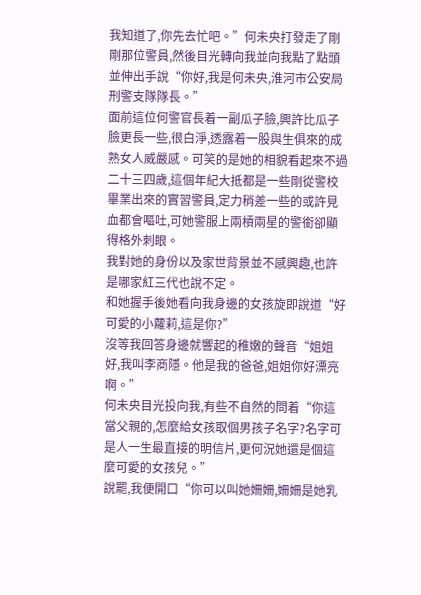我知道了,你先去忙吧。”何未央打發走了剛剛那位警員,然後目光轉向我並向我點了點頭並伸出手說“你好,我是何未央,淮河市公安局刑警支隊隊長。”
面前這位何警官長着一副瓜子臉,興許比瓜子臉更長一些,很白淨,透露着一股與生俱來的成熟女人威嚴感。可笑的是她的相貌看起來不過二十三四歲,這個年紀大抵都是一些剛從警校畢業出來的實習警員,定力稍差一些的或許見血都會嘔吐,可她警服上兩槓兩星的警銜卻顯得格外刺眼。
我對她的身份以及家世背景並不感興趣,也許是哪家紅三代也說不定。
和她握手後她看向我身邊的女孩旋即說道“好可愛的小蘿莉,這是你?”
沒等我回答身邊就響起的稚嫩的聲音“姐姐好,我叫李商隱。他是我的爸爸,姐姐你好漂亮啊。”
何未央目光投向我,有些不自然的問着“你這當父親的,怎麼給女孩取個男孩子名字?名字可是人一生最直接的明信片,更何況她還是個這麼可愛的女孩兒。”
說罷,我便開口“你可以叫她姍姍,姍姍是她乳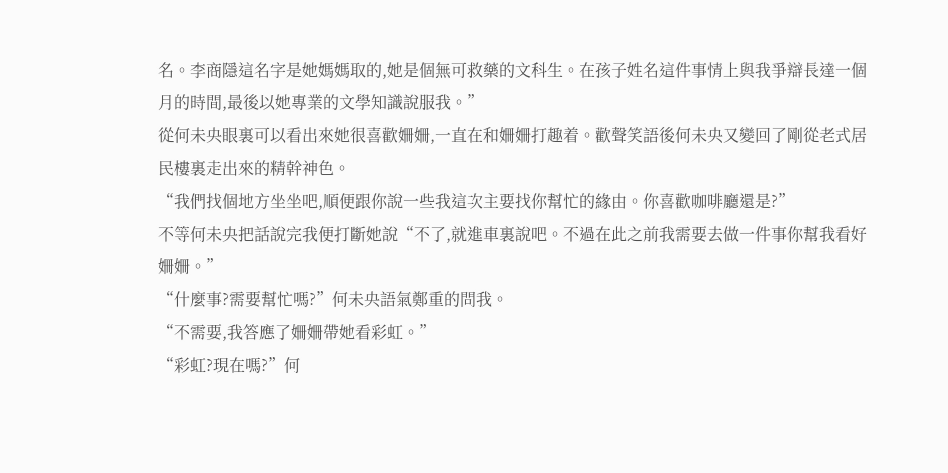名。李商隱這名字是她媽媽取的,她是個無可救藥的文科生。在孩子姓名這件事情上與我爭辯長達一個月的時間,最後以她專業的文學知識說服我。”
從何未央眼裏可以看出來她很喜歡姍姍,一直在和姍姍打趣着。歡聲笑語後何未央又變回了剛從老式居民樓裏走出來的精幹神色。
“我們找個地方坐坐吧,順便跟你說一些我這次主要找你幫忙的緣由。你喜歡咖啡廳還是?”
不等何未央把話說完我便打斷她說“不了,就進車裏說吧。不過在此之前我需要去做一件事你幫我看好姍姍。”
“什麼事?需要幫忙嗎?”何未央語氣鄭重的問我。
“不需要,我答應了姍姍帶她看彩虹。”
“彩虹?現在嗎?”何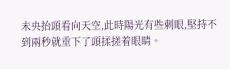未央抬頭看向天空,此時陽光有些刺眼,堅持不到兩秒就垂下了頭揉搓着眼睛。